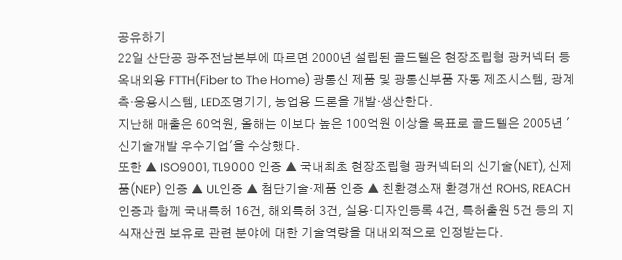공유하기
22일 산단공 광주전남본부에 따르면 2000년 설립된 골드텔은 현장조립형 광커넥터 등 옥내외용 FTTH(Fiber to The Home) 광통신 제품 및 광통신부품 자동 제조시스템, 광계측·응용시스템, LED조명기기, 농업용 드론을 개발·생산한다.
지난해 매출은 60억원, 올해는 이보다 높은 100억원 이상을 목표로 골드텔은 2005년 '신기술개발 우수기업'을 수상했다.
또한 ▲ ISO9001, TL9000 인증 ▲ 국내최초 현장조립형 광커넥터의 신기술(NET), 신제품(NEP) 인증 ▲ UL인증 ▲ 첨단기술·제품 인증 ▲ 친환경소재 환경개선 ROHS, REACH 인증과 함께 국내특허 16건, 해외특허 3건, 실용·디자인등록 4건, 특허출원 5건 등의 지식재산권 보유로 관련 분야에 대한 기술역량을 대내외적으로 인정받는다.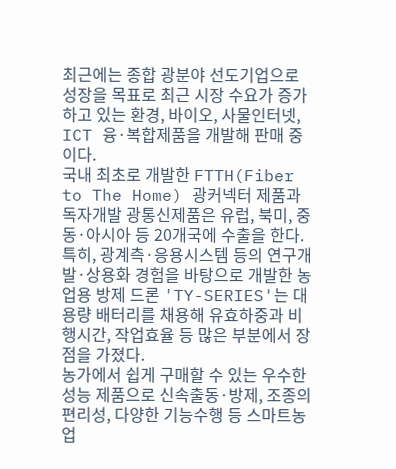최근에는 종합 광분야 선도기업으로 성장을 목표로 최근 시장 수요가 증가하고 있는 환경, 바이오, 사물인터넷, ICT 융·복합제품을 개발해 판매 중이다.
국내 최초로 개발한 FTTH(Fiber to The Home) 광커넥터 제품과 독자개발 광통신제품은 유럽, 북미, 중동·아시아 등 20개국에 수출을 한다.
특히, 광계측·응용시스템 등의 연구개발·상용화 경험을 바탕으로 개발한 농업용 방제 드론 'TY-SERIES'는 대용량 배터리를 채용해 유효하중과 비행시간, 작업효율 등 많은 부분에서 장점을 가졌다.
농가에서 쉽게 구매할 수 있는 우수한 성능 제품으로 신속출동·방제, 조종의 편리성, 다양한 기능수행 등 스마트농업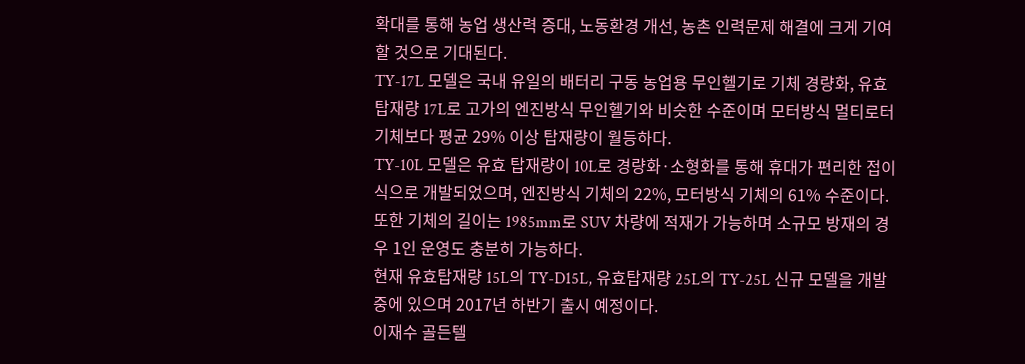확대를 통해 농업 생산력 증대, 노동환경 개선, 농촌 인력문제 해결에 크게 기여할 것으로 기대된다.
TY-17L 모델은 국내 유일의 배터리 구동 농업용 무인헬기로 기체 경량화, 유효 탑재량 17L로 고가의 엔진방식 무인헬기와 비슷한 수준이며 모터방식 멀티로터 기체보다 평균 29% 이상 탑재량이 월등하다.
TY-10L 모델은 유효 탑재량이 10L로 경량화·소형화를 통해 휴대가 편리한 접이식으로 개발되었으며, 엔진방식 기체의 22%, 모터방식 기체의 61% 수준이다.
또한 기체의 길이는 1985mm로 SUV 차량에 적재가 가능하며 소규모 방재의 경우 1인 운영도 충분히 가능하다.
현재 유효탑재량 15L의 TY-D15L, 유효탑재량 25L의 TY-25L 신규 모델을 개발 중에 있으며 2017년 하반기 출시 예정이다.
이재수 골든텔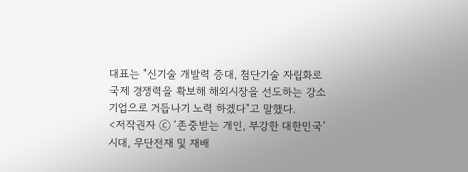대표는 "신기술 개발력 증대, 첨단기술 자립화로 국제 경쟁력을 확보해 해외시장을 선도하는 강소기업으로 거듭나기 노력 하겠다"고 말했다.
<저작권자 ⓒ ‘존중받는 개인, 부강한 대한민국’ 시대, 무단전재 및 재배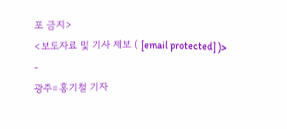포 금지>
<보도자료 및 기사 제보 ( [email protected] )>
-
광주=홍기철 기자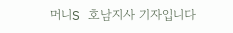머니S 호남지사 기자입니다